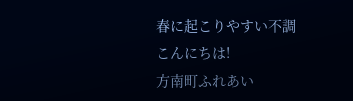春に起こりやすい不調
こんにちは!
方南町ふれあい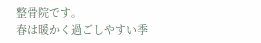整骨院です。
春は暖かく過ごしやすい季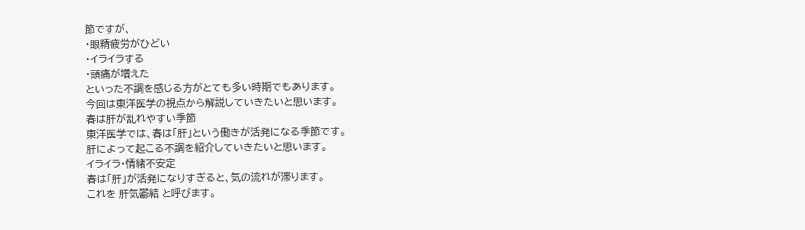節ですが、
・眼精疲労がひどい
・イライラする
・頭痛が増えた
といった不調を感じる方がとても多い時期でもあります。
今回は東洋医学の視点から解説していきたいと思います。
春は肝が乱れやすい季節
東洋医学では、春は「肝」という働きが活発になる季節です。
肝によって起こる不調を紹介していきたいと思います。
イライラ・情緒不安定
春は「肝」が活発になりすぎると、気の流れが滞ります。
これを 肝気鬱結 と呼びます。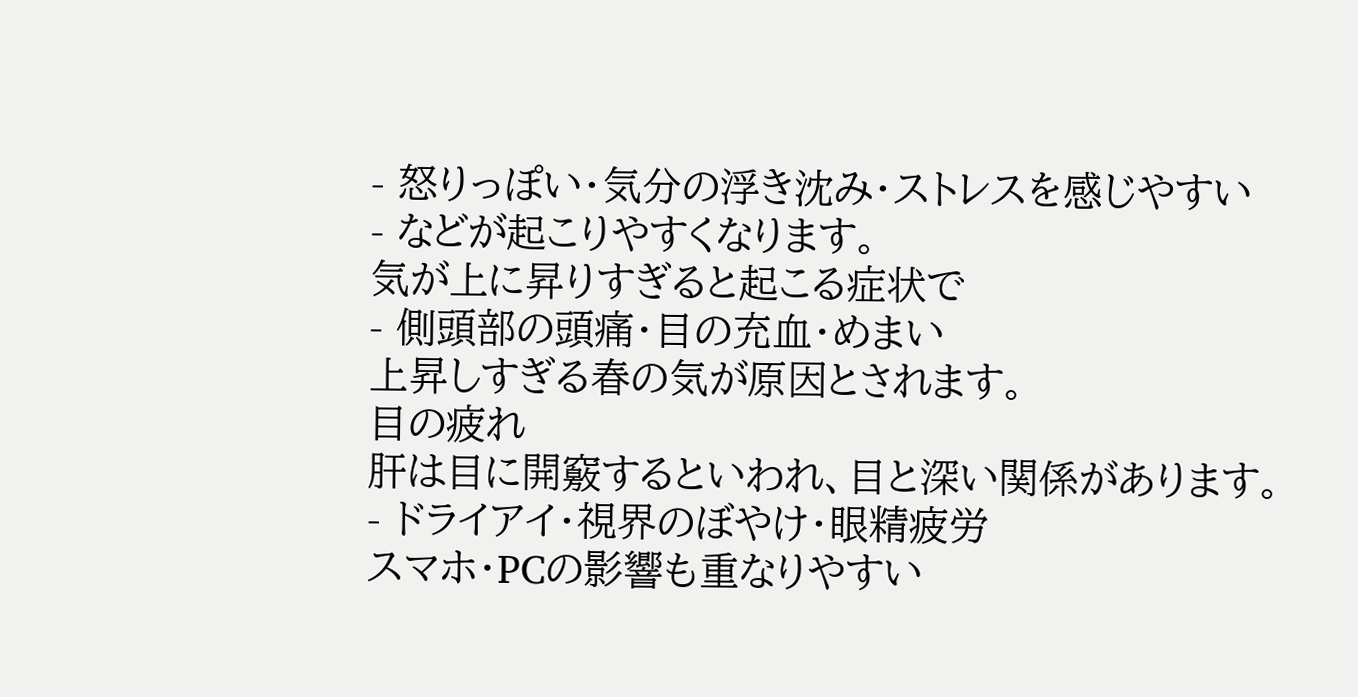- 怒りっぽい・気分の浮き沈み・ストレスを感じやすい
- などが起こりやすくなります。
気が上に昇りすぎると起こる症状で
- 側頭部の頭痛・目の充血・めまい
上昇しすぎる春の気が原因とされます。
目の疲れ
肝は目に開竅するといわれ、目と深い関係があります。
- ドライアイ・視界のぼやけ・眼精疲労
スマホ・PCの影響も重なりやすい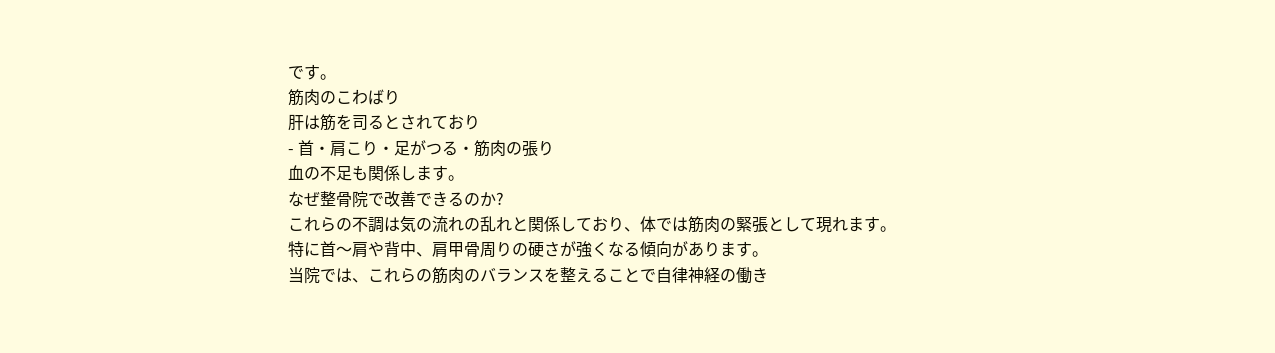です。
筋肉のこわばり
肝は筋を司るとされており
- 首・肩こり・足がつる・筋肉の張り
血の不足も関係します。
なぜ整骨院で改善できるのか?
これらの不調は気の流れの乱れと関係しており、体では筋肉の緊張として現れます。
特に首〜肩や背中、肩甲骨周りの硬さが強くなる傾向があります。
当院では、これらの筋肉のバランスを整えることで自律神経の働き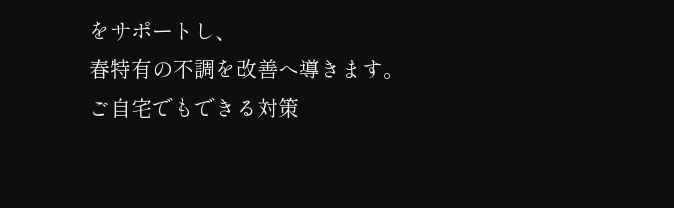をサポートし、
春特有の不調を改善へ導きます。
ご自宅でもできる対策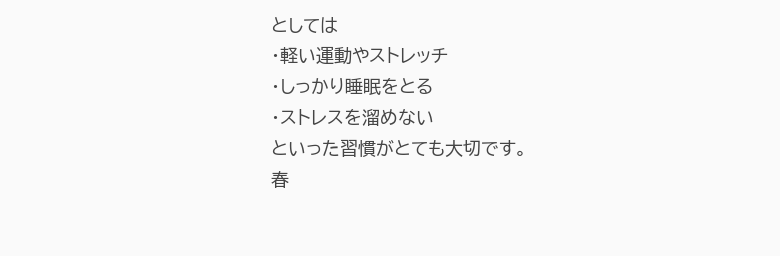としては
・軽い運動やストレッチ
・しっかり睡眠をとる
・ストレスを溜めない
といった習慣がとても大切です。
春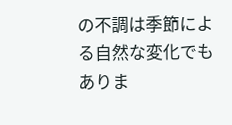の不調は季節による自然な変化でもありま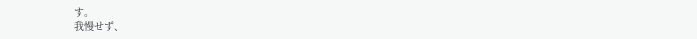す。
我慢せず、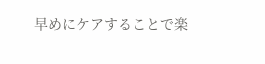早めにケアすることで楽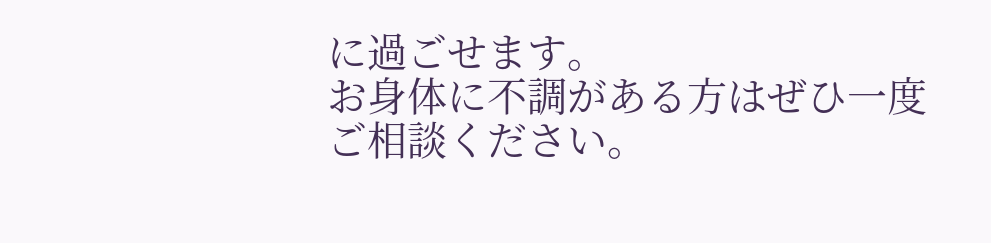に過ごせます。
お身体に不調がある方はぜひ一度ご相談ください。